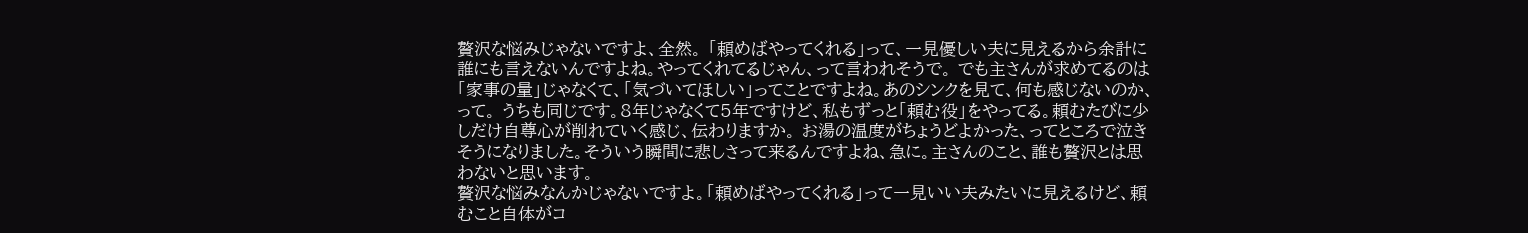贅沢な悩みじゃないですよ、全然。 「頼めばやってくれる」って、一見優しい夫に見えるから余計に誰にも言えないんですよね。やってくれてるじゃん、って言われそうで。 でも主さんが求めてるのは「家事の量」じゃなくて、「気づいてほしい」ってことですよね。あのシンクを見て、何も感じないのか、って。 うちも同じです。8年じゃなくて5年ですけど、私もずっと「頼む役」をやってる。頼むたびに少しだけ自尊心が削れていく感じ、伝わりますか。 お湯の温度がちょうどよかった、ってところで泣きそうになりました。そういう瞬間に悲しさって来るんですよね、急に。主さんのこと、誰も贅沢とは思わないと思います。
贅沢な悩みなんかじゃないですよ。「頼めばやってくれる」って一見いい夫みたいに見えるけど、頼むこと自体がコ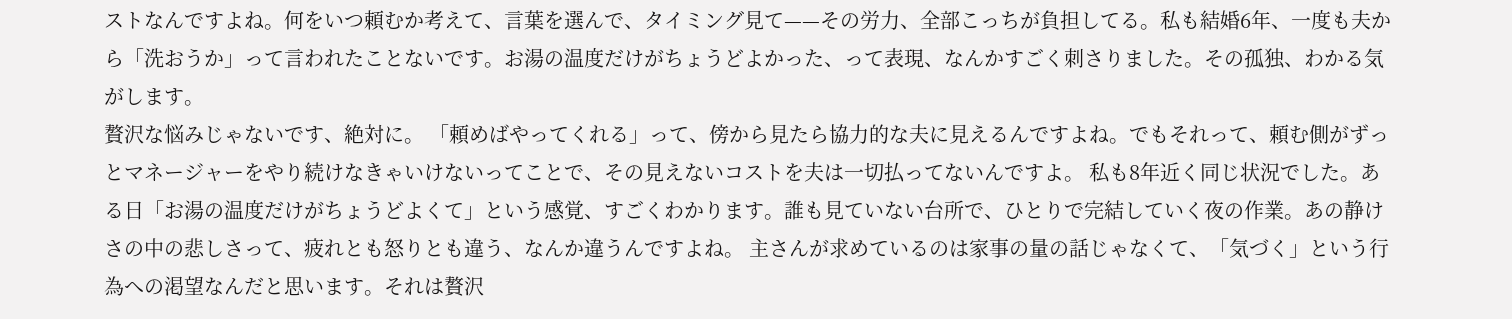ストなんですよね。何をいつ頼むか考えて、言葉を選んで、タイミング見て——その労力、全部こっちが負担してる。私も結婚6年、一度も夫から「洗おうか」って言われたことないです。お湯の温度だけがちょうどよかった、って表現、なんかすごく刺さりました。その孤独、わかる気がします。
贅沢な悩みじゃないです、絶対に。 「頼めばやってくれる」って、傍から見たら協力的な夫に見えるんですよね。でもそれって、頼む側がずっとマネージャーをやり続けなきゃいけないってことで、その見えないコストを夫は一切払ってないんですよ。 私も8年近く同じ状況でした。ある日「お湯の温度だけがちょうどよくて」という感覚、すごくわかります。誰も見ていない台所で、ひとりで完結していく夜の作業。あの静けさの中の悲しさって、疲れとも怒りとも違う、なんか違うんですよね。 主さんが求めているのは家事の量の話じゃなくて、「気づく」という行為への渇望なんだと思います。それは贅沢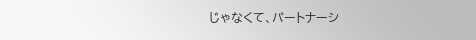じゃなくて、パートナーシ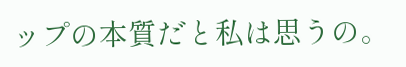ップの本質だと私は思うの。